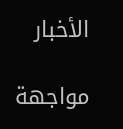الأخبار

مواجهة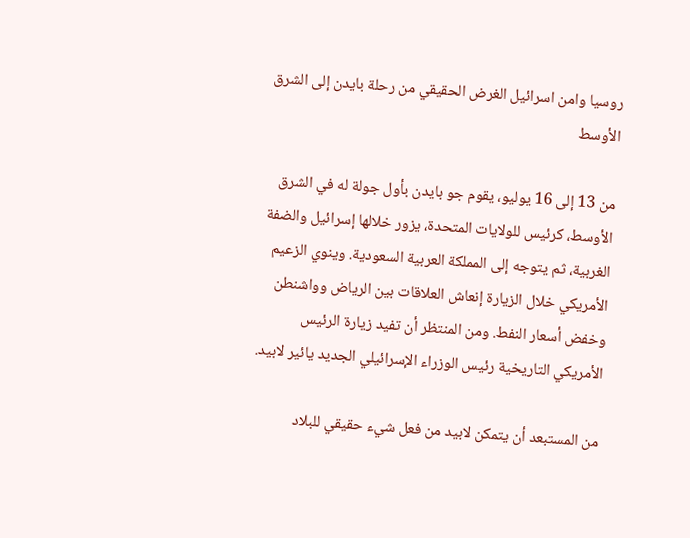روسيا وامن اسرائيل الغرض الحقيقي من رحلة بايدن إلى الشرق الأوسط

من 13 إلى 16 يوليو، يقوم جو بايدن بأول جولة له في الشرق الأوسط، كرئيس للولايات المتحدة، يزور خلالها إسرائيل والضفة الغربية، ثم يتوجه إلى المملكة العربية السعودية. وينوي الزعيم الأمريكي خلال الزيارة إنعاش العلاقات بين الرياض وواشنطن وخفض أسعار النفط. ومن المنتظر أن تفيد زيارة الرئيس الأمريكي التاريخية رئيس الوزراء الإسرائيلي الجديد يائير لابيد.

من المستبعد أن يتمكن لابيد من فعل شيء حقيقي للبلاد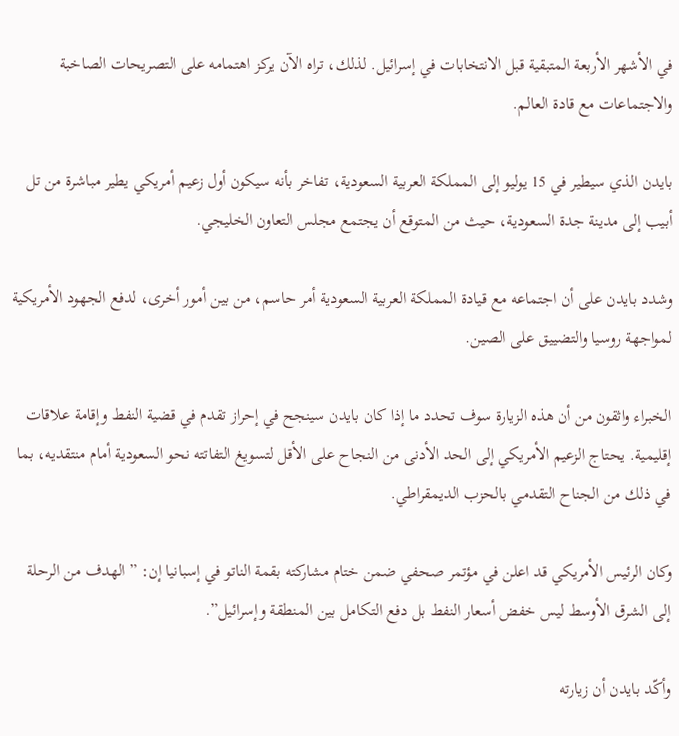في الأشهر الأربعة المتبقية قبل الانتخابات في إسرائيل. لذلك، تراه الآن يركز اهتمامه على التصريحات الصاخبة والاجتماعات مع قادة العالم.

بايدن الذي سيطير في 15 يوليو إلى المملكة العربية السعودية، تفاخر بأنه سيكون أول زعيم أمريكي يطير مباشرة من تل أبيب إلى مدينة جدة السعودية، حيث من المتوقع أن يجتمع مجلس التعاون الخليجي.

وشدد بايدن على أن اجتماعه مع قيادة المملكة العربية السعودية أمر حاسم، من بين أمور أخرى، لدفع الجهود الأمريكية لمواجهة روسيا والتضييق على الصين.

الخبراء واثقون من أن هذه الزيارة سوف تحدد ما إذا كان بايدن سينجح في إحراز تقدم في قضية النفط وإقامة علاقات إقليمية. يحتاج الزعيم الأمريكي إلى الحد الأدنى من النجاح على الأقل لتسويغ التفاتته نحو السعودية أمام منتقديه، بما في ذلك من الجناح التقدمي بالحزب الديمقراطي.

وكان الرئيس الأمريكي قد اعلن في مؤتمر صحفي ضمن ختام مشاركته بقمة الناتو في إسبانيا إن: ” الهدف من الرحلة إلى الشرق الأوسط ليس خفض أسعار النفط بل دفع التكامل بين المنطقة وإسرائيل”.

وأكّد بايدن أن زيارته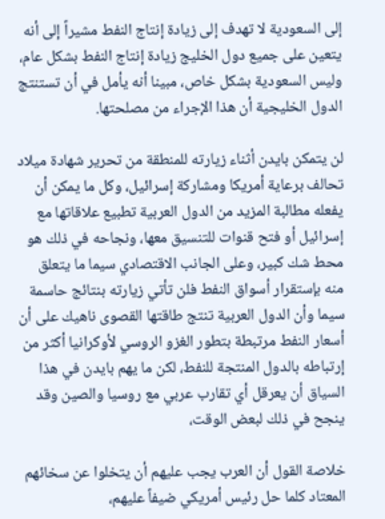إلى السعودية لا تهدف إلى زيادة إنتاج النفط مشيراً إلى أنه يتعين على جميع دول الخليج زيادة إنتاج النفط بشكل عام، وليس السعودية بشكل خاص، مبينا أنه يأمل في أن تستنتج الدول الخليجية أن هذا الإجراء من مصلحتها.

لن يتمكن بايدن أثناء زيارته للمنطقة من تحرير شهادة ميلاد تحالف برعاية أمريكا ومشاركة إسرائيل، وكل ما يمكن أن يفعله مطالبة المزيد من الدول العربية تطبيع علاقاتها مع إسرائيل أو فتح قنوات للتنسيق معها، ونجاحه في ذلك هو محط شك كبير، وعلى الجانب الاقتصادي سيما ما يتعلق منه بإستقرار أسواق النفط فلن تأتي زيارته بنتائج حاسمة سيما وأن الدول العربية تنتج طاقتها القصوى ناهيك على أن أسعار النفط مرتبطة بتطور الغزو الروسي لأوكرانيا أكثر من إرتباطه بالدول المنتجة للنفط، لكن ما يهم بايدن في هذا السياق أن يعرقل أي تقارب عربي مع روسيا والصين وقد ينجح في ذلك لبعض الوقت،

خلاصة القول أن العرب يجب عليهم أن يتخلوا عن سخائهم المعتاد كلما حل رئيس أمريكي ضيفاً عليهم،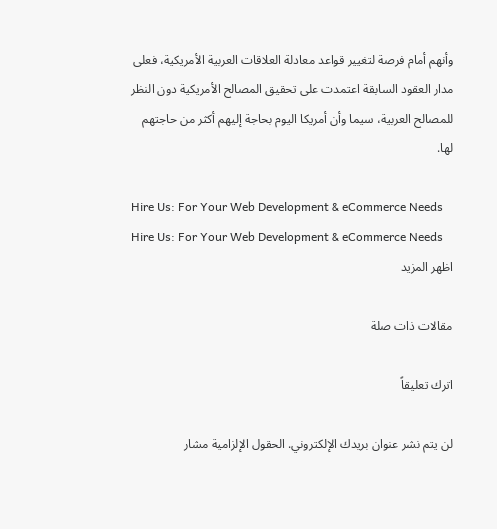وأنهم أمام فرصة لتغيير قواعد معادلة العلاقات العربية الأمريكية، فعلى مدار العقود السابقة اعتمدت على تحقيق المصالح الأمريكية دون النظر للمصالح العربية، سيما وأن أمريكا اليوم بحاجة إليهم أكثر من حاجتهم لها.

Hire Us: For Your Web Development & eCommerce Needs Hire Us: For Your Web Development & eCommerce Needs
اظهر المزيد

مقالات ذات صلة

اترك تعليقاً

لن يتم نشر عنوان بريدك الإلكتروني. الحقول الإلزامية مشار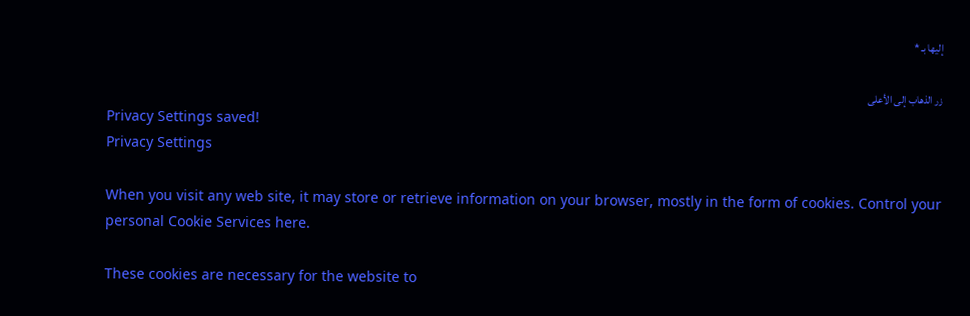إليها بـ *

زر الذهاب إلى الأعلى
Privacy Settings saved!
Privacy Settings

When you visit any web site, it may store or retrieve information on your browser, mostly in the form of cookies. Control your personal Cookie Services here.

These cookies are necessary for the website to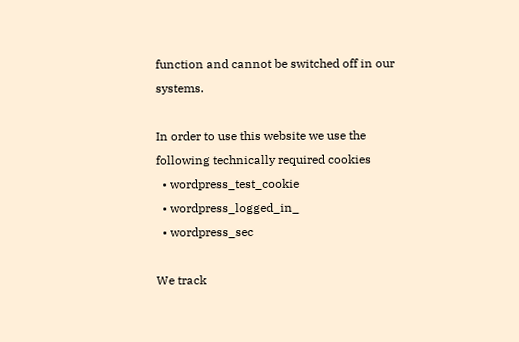function and cannot be switched off in our systems.

In order to use this website we use the following technically required cookies
  • wordpress_test_cookie
  • wordpress_logged_in_
  • wordpress_sec

We track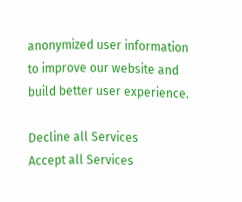anonymized user information to improve our website and build better user experience.

Decline all Services
Accept all Services